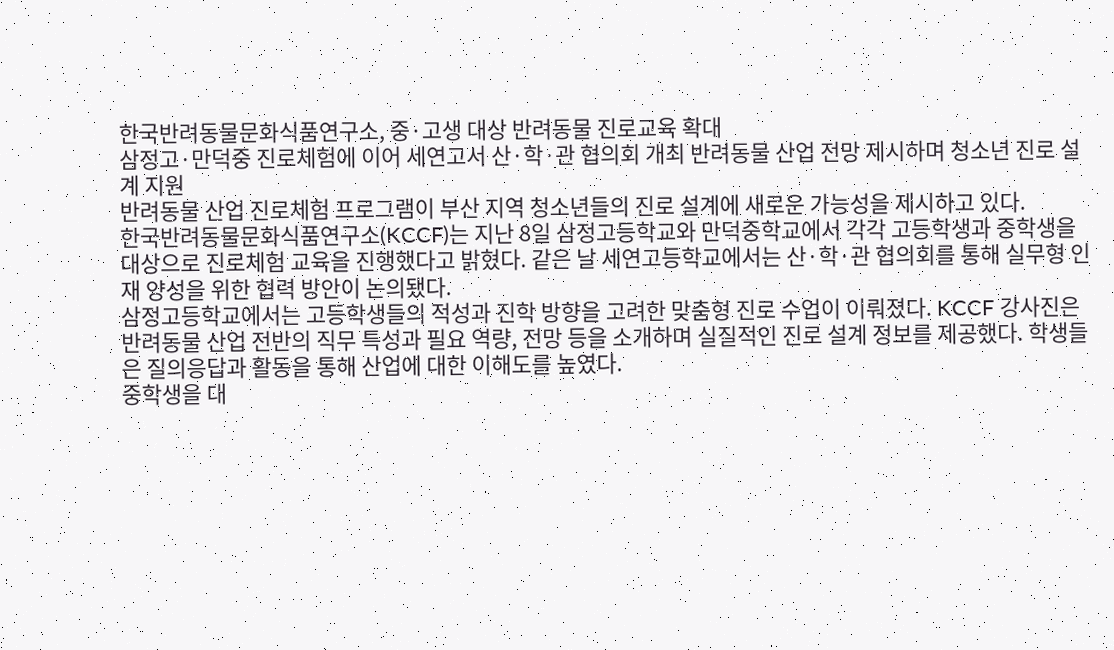한국반려동물문화식품연구소, 중·고생 대상 반려동물 진로교육 확대
삼정고·만덕중 진로체험에 이어 세연고서 산·학·관 협의회 개최 반려동물 산업 전망 제시하며 청소년 진로 설계 지원
반려동물 산업 진로체험 프로그램이 부산 지역 청소년들의 진로 설계에 새로운 가능성을 제시하고 있다.
한국반려동물문화식품연구소(KCCF)는 지난 8일 삼정고등학교와 만덕중학교에서 각각 고등학생과 중학생을 대상으로 진로체험 교육을 진행했다고 밝혔다. 같은 날 세연고등학교에서는 산·학·관 협의회를 통해 실무형 인재 양성을 위한 협력 방안이 논의됐다.
삼정고등학교에서는 고등학생들의 적성과 진학 방향을 고려한 맞춤형 진로 수업이 이뤄졌다. KCCF 강사진은 반려동물 산업 전반의 직무 특성과 필요 역량, 전망 등을 소개하며 실질적인 진로 설계 정보를 제공했다. 학생들은 질의응답과 활동을 통해 산업에 대한 이해도를 높였다.
중학생을 대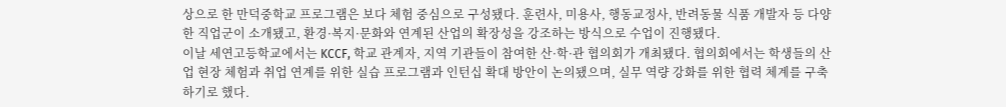상으로 한 만덕중학교 프로그램은 보다 체험 중심으로 구성됐다. 훈련사, 미용사, 행동교정사, 반려동물 식품 개발자 등 다양한 직업군이 소개됐고, 환경·복지·문화와 연계된 산업의 확장성을 강조하는 방식으로 수업이 진행됐다.
이날 세연고등학교에서는 KCCF, 학교 관계자, 지역 기관들이 참여한 산·학·관 협의회가 개최됐다. 협의회에서는 학생들의 산업 현장 체험과 취업 연계를 위한 실습 프로그램과 인턴십 확대 방안이 논의됐으며, 실무 역량 강화를 위한 협력 체계를 구축하기로 했다.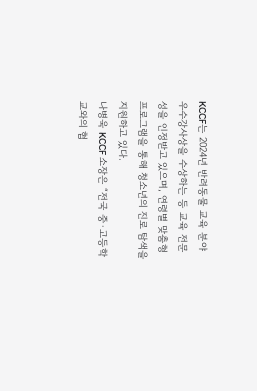KCCF는 2024년 반려동물 교육 분야 우수강사상을 수상하는 등 교육 전문성을 인정받고 있으며, 연령별 맞춤형 프로그램을 통해 청소년의 진로 탐색을 지원하고 있다.
나병욱 KCCF 소장은 “전국 중·고등학교와의 협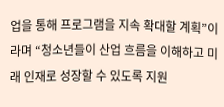업을 통해 프로그램을 지속 확대할 계획”이라며 “청소년들이 산업 흐름을 이해하고 미래 인재로 성장할 수 있도록 지원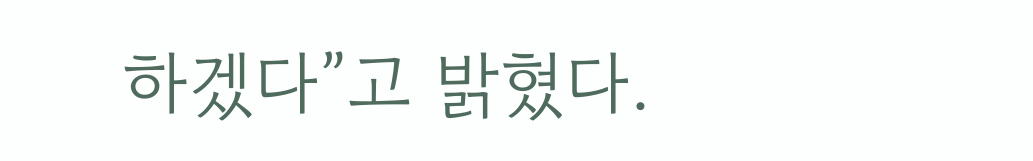하겠다”고 밝혔다.